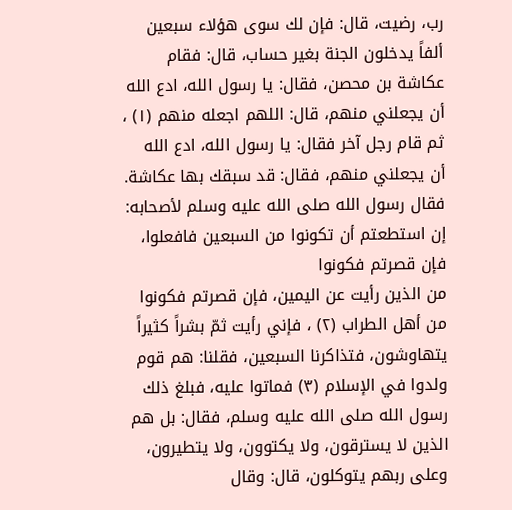رب، رضيت، قال: فإن لك سوى هؤلاء سبعين ألفاً يدخلون الجنة بغير حساب، قال: فقام عكاشة بن محصن، فقال: يا رسول الله، ادع الله أن يجعلني منهم، قال: اللهم اجعله منهم (١) ، ثم قام رجل آخر فقال: يا رسول الله، ادع الله
أن يجعلني منهم، فقال: قد سبقك بها عكاشة.
فقال رسول الله صلى الله عليه وسلم لأصحابه: إن استطعتم أن تكونوا من السبعين فافعلوا، فإن قصرتم فكونوا
من الذين رأيت عن اليمين، فإن قصرتم فكونوا من أهل الطراب (٢) ، فإني رأيت ثمّ بشراً كثيراً يتهاوشون، فتذاكرنا السبعين، فقلنا: هم قوم ولدوا في الإسلام (٣) فماتوا عليه، فبلغ ذلك رسول الله صلى الله عليه وسلم، فقال: بل هم الذين لا يسترقون، ولا يكتوون، ولا يتطيرون، وعلى ربهم يتوكلون، قال: وقال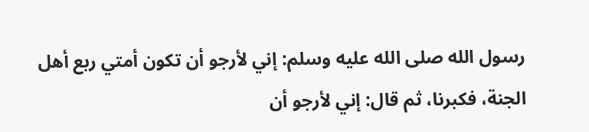رسول الله صلى الله عليه وسلم: إني لأرجو أن تكون أمتي ربع أهل الجنة، فكبرنا، ثم قال: إني لأرجو أن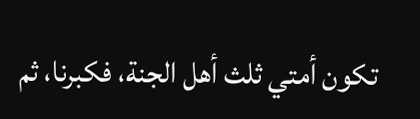تكون أمتي ثلث أهل الجنة، فكبرنا، ثم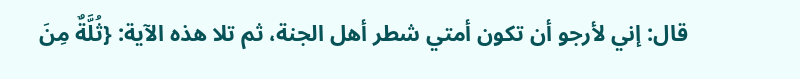قال: إني لأرجو أن تكون أمتي شطر أهل الجنة، ثم تلا هذه الآية: {ثُلَّةٌ مِنَ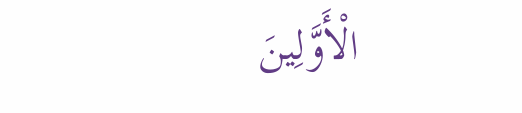الْأَوَّلِينَ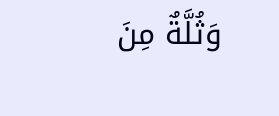وَثُلَّةٌ مِنَ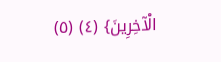الْآخِرِينَ} (٤) (٥)